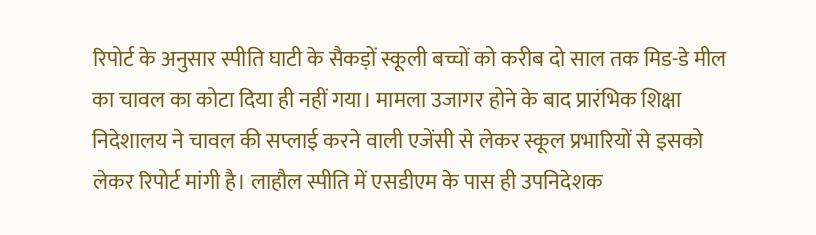रिपोर्ट के अनुसार स्पीति घाटी के सैकड़ों स्कूली बच्चों को करीब दो साल तक मिड-डे मील का चावल का कोटा दिया ही नहीं गया। मामला उजागर होने के बाद प्रारंभिक शिक्षा निदेशालय ने चावल की सप्लाई करने वाली एजेंसी से लेकर स्कूल प्रभारियों से इसको लेकर रिपोर्ट मांगी है। लाहौल स्पीति में एसडीएम के पास ही उपनिदेशक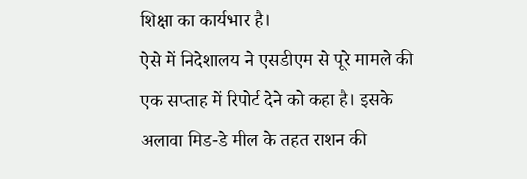शिक्षा का कार्यभार है।
ऐसे में निदेशालय ने एसडीएम से पूरे मामले की एक सप्ताह में रिपोर्ट देने को कहा है। इसके अलावा मिड-डे मील के तहत राशन की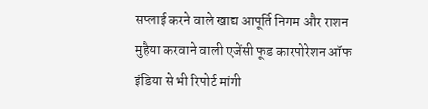सप्लाई करने वाले खाद्य आपूर्ति निगम और राशन मुहैया करवाने वाली एजेंसी फूड कारपोरेशन ऑफ इंडिया से भी रिपोर्ट मांगी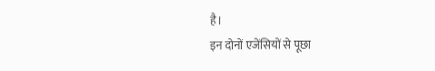है।
इन दोनों एजेंसियों से पूछा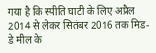गया है कि स्पीति घाटी के लिए अप्रैल 2014 से लेकर सितंबर 2016 तक मिड-डे मील के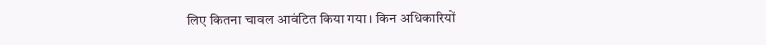लिए कितना चावल आवंटित किया गया। किन अधिकारियों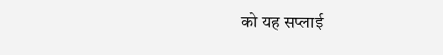को यह सप्लाई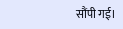सौंपी गई।